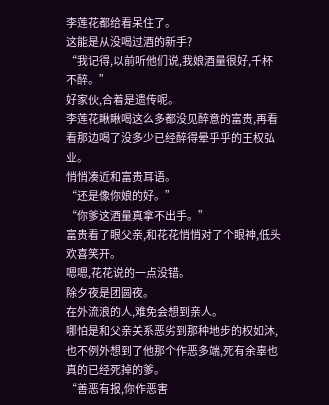李莲花都给看呆住了。
这能是从没喝过酒的新手?
“我记得,以前听他们说,我娘酒量很好,千杯不醉。”
好家伙,合着是遗传呢。
李莲花瞅瞅喝这么多都没见醉意的富贵,再看看那边喝了没多少已经醉得晕乎乎的王权弘业。
悄悄凑近和富贵耳语。
“还是像你娘的好。”
“你爹这酒量真拿不出手。”
富贵看了眼父亲,和花花悄悄对了个眼神,低头欢喜笑开。
嗯嗯,花花说的一点没错。
除夕夜是团圆夜。
在外流浪的人,难免会想到亲人。
哪怕是和父亲关系恶劣到那种地步的权如沐,也不例外想到了他那个作恶多端,死有余辜也真的已经死掉的爹。
“善恶有报,你作恶害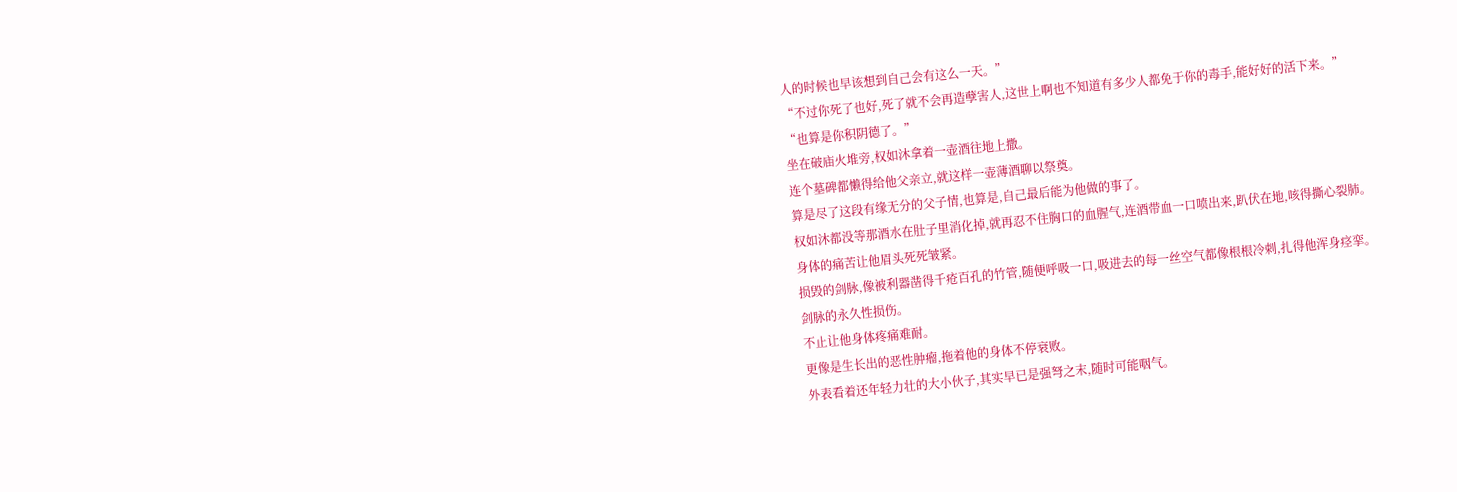人的时候也早该想到自己会有这么一天。”
“不过你死了也好,死了就不会再造孽害人,这世上啊也不知道有多少人都免于你的毒手,能好好的活下来。”
“也算是你积阴德了。”
坐在破庙火堆旁,权如沐拿着一壶酒往地上撒。
连个墓碑都懒得给他父亲立,就这样一壶薄酒聊以祭奠。
算是尽了这段有缘无分的父子情,也算是,自己最后能为他做的事了。
权如沐都没等那酒水在肚子里消化掉,就再忍不住胸口的血腥气,连酒带血一口喷出来,趴伏在地,咳得撕心裂肺。
身体的痛苦让他眉头死死皱紧。
损毁的剑脉,像被利器凿得千疮百孔的竹管,随便呼吸一口,吸进去的每一丝空气都像根根冷刺,扎得他浑身痉挛。
剑脉的永久性损伤。
不止让他身体疼痛难耐。
更像是生长出的恶性肿瘤,拖着他的身体不停衰败。
外表看着还年轻力壮的大小伙子,其实早已是强弩之末,随时可能咽气。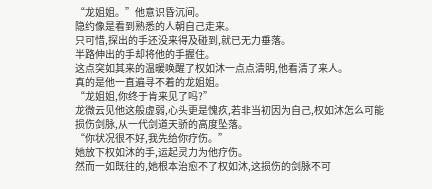“龙姐姐。”他意识昏沉间。
隐约像是看到熟悉的人朝自己走来。
只可惜,探出的手还没来得及碰到,就已无力垂落。
半路伸出的手却将他的手握住。
这点突如其来的温暖唤醒了权如沐一点点清明,他看清了来人。
真的是他一直遍寻不着的龙姐姐。
“龙姐姐,你终于肯来见了吗?”
龙微云见他这般虚弱,心头更是愧疚,若非当初因为自己,权如沐怎么可能损伤剑脉,从一代剑道天骄的高度坠落。
“你状况很不好,我先给你疗伤。”
她放下权如沐的手,运起灵力为他疗伤。
然而一如既往的,她根本治愈不了权如沐,这损伤的剑脉不可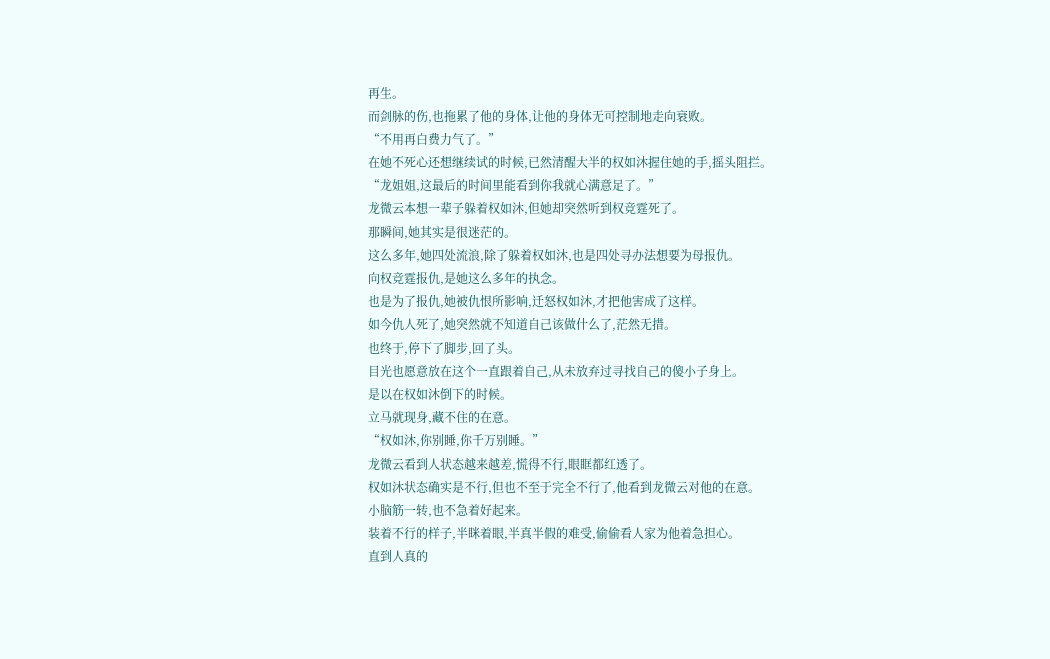再生。
而剑脉的伤,也拖累了他的身体,让他的身体无可控制地走向衰败。
“不用再白费力气了。”
在她不死心还想继续试的时候,已然清醒大半的权如沐握住她的手,摇头阻拦。
“龙姐姐,这最后的时间里能看到你我就心满意足了。”
龙微云本想一辈子躲着权如沐,但她却突然听到权竞霆死了。
那瞬间,她其实是很迷茫的。
这么多年,她四处流浪,除了躲着权如沐,也是四处寻办法想要为母报仇。
向权竞霆报仇,是她这么多年的执念。
也是为了报仇,她被仇恨所影响,迁怒权如沐,才把他害成了这样。
如今仇人死了,她突然就不知道自己该做什么了,茫然无措。
也终于,停下了脚步,回了头。
目光也愿意放在这个一直跟着自己,从未放弃过寻找自己的傻小子身上。
是以在权如沐倒下的时候。
立马就现身,藏不住的在意。
“权如沐,你别睡,你千万别睡。”
龙微云看到人状态越来越差,慌得不行,眼眶都红透了。
权如沐状态确实是不行,但也不至于完全不行了,他看到龙微云对他的在意。
小脑筋一转,也不急着好起来。
装着不行的样子,半眯着眼,半真半假的难受,偷偷看人家为他着急担心。
直到人真的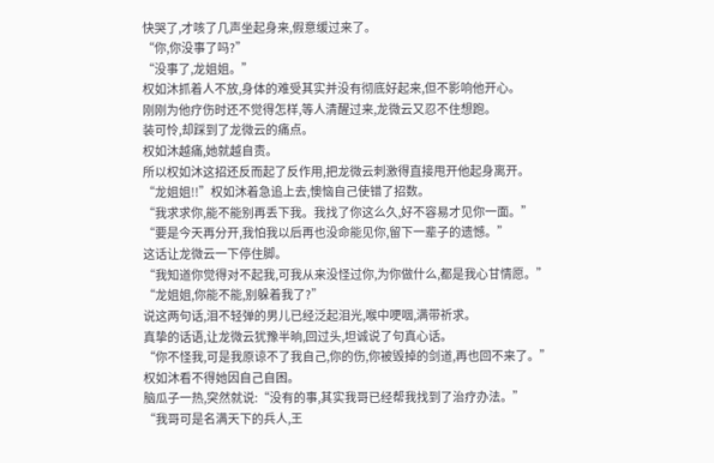快哭了,才咳了几声坐起身来,假意缓过来了。
“你,你没事了吗?”
“没事了,龙姐姐。”
权如沐抓着人不放,身体的难受其实并没有彻底好起来,但不影响他开心。
刚刚为他疗伤时还不觉得怎样,等人清醒过来,龙微云又忍不住想跑。
装可怜,却踩到了龙微云的痛点。
权如沐越痛,她就越自责。
所以权如沐这招还反而起了反作用,把龙微云刺激得直接甩开他起身离开。
“龙姐姐!!”权如沐着急追上去,懊恼自己使错了招数。
“我求求你,能不能别再丢下我。我找了你这么久,好不容易才见你一面。”
“要是今天再分开,我怕我以后再也没命能见你,留下一辈子的遗憾。”
这话让龙微云一下停住脚。
“我知道你觉得对不起我,可我从来没怪过你,为你做什么,都是我心甘情愿。”
“龙姐姐,你能不能,别躲着我了?”
说这两句话,泪不轻弹的男儿已经泛起泪光,喉中哽咽,满带祈求。
真挚的话语,让龙微云犹豫半晌,回过头,坦诚说了句真心话。
“你不怪我,可是我原谅不了我自己,你的伤,你被毁掉的剑道,再也回不来了。”
权如沐看不得她因自己自困。
脑瓜子一热,突然就说:“没有的事,其实我哥已经帮我找到了治疗办法。”
“我哥可是名满天下的兵人,王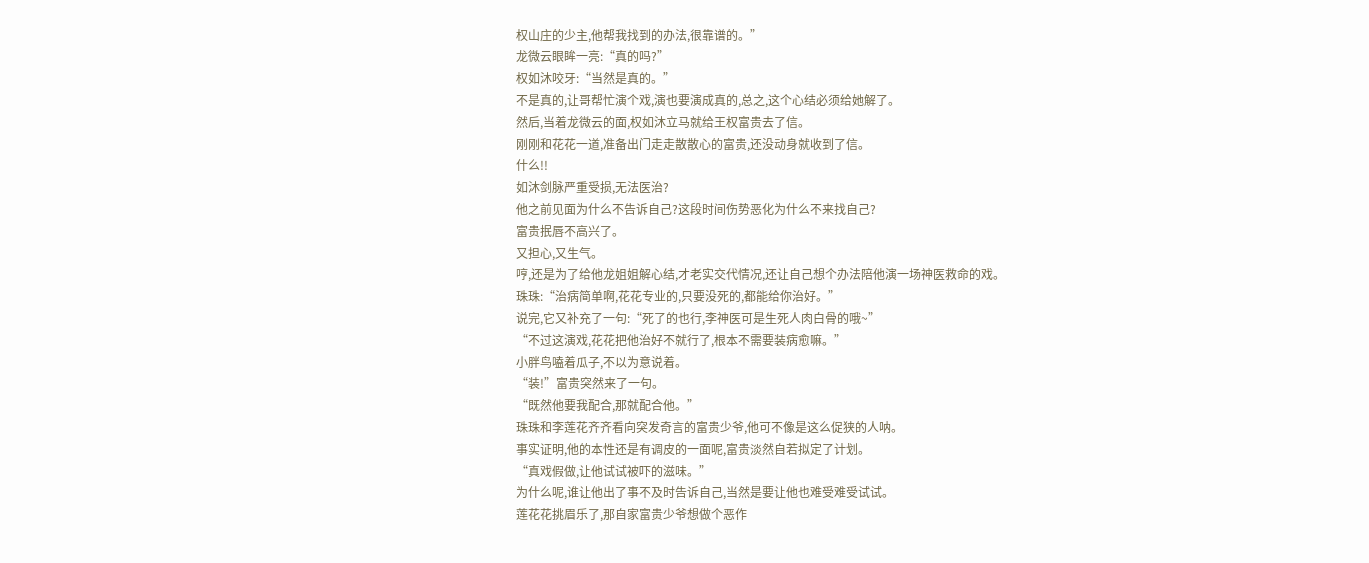权山庄的少主,他帮我找到的办法,很靠谱的。”
龙微云眼眸一亮:“真的吗?”
权如沐咬牙:“当然是真的。”
不是真的,让哥帮忙演个戏,演也要演成真的,总之,这个心结必须给她解了。
然后,当着龙微云的面,权如沐立马就给王权富贵去了信。
刚刚和花花一道,准备出门走走散散心的富贵,还没动身就收到了信。
什么!!
如沐剑脉严重受损,无法医治?
他之前见面为什么不告诉自己?这段时间伤势恶化为什么不来找自己?
富贵抿唇不高兴了。
又担心,又生气。
哼,还是为了给他龙姐姐解心结,才老实交代情况,还让自己想个办法陪他演一场神医救命的戏。
珠珠:“治病简单啊,花花专业的,只要没死的,都能给你治好。”
说完,它又补充了一句:“死了的也行,李神医可是生死人肉白骨的哦~”
“不过这演戏,花花把他治好不就行了,根本不需要装病愈嘛。”
小胖鸟嗑着瓜子,不以为意说着。
“装!”富贵突然来了一句。
“既然他要我配合,那就配合他。”
珠珠和李莲花齐齐看向突发奇言的富贵少爷,他可不像是这么促狭的人呐。
事实证明,他的本性还是有调皮的一面呢,富贵淡然自若拟定了计划。
“真戏假做,让他试试被吓的滋味。”
为什么呢,谁让他出了事不及时告诉自己,当然是要让他也难受难受试试。
莲花花挑眉乐了,那自家富贵少爷想做个恶作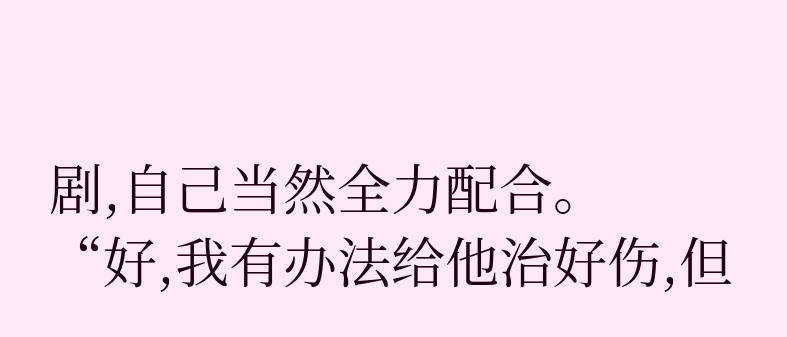剧,自己当然全力配合。
“好,我有办法给他治好伤,但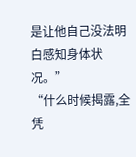是让他自己没法明白感知身体状况。”
“什么时候揭露,全凭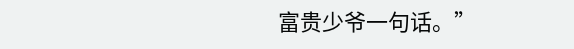富贵少爷一句话。”